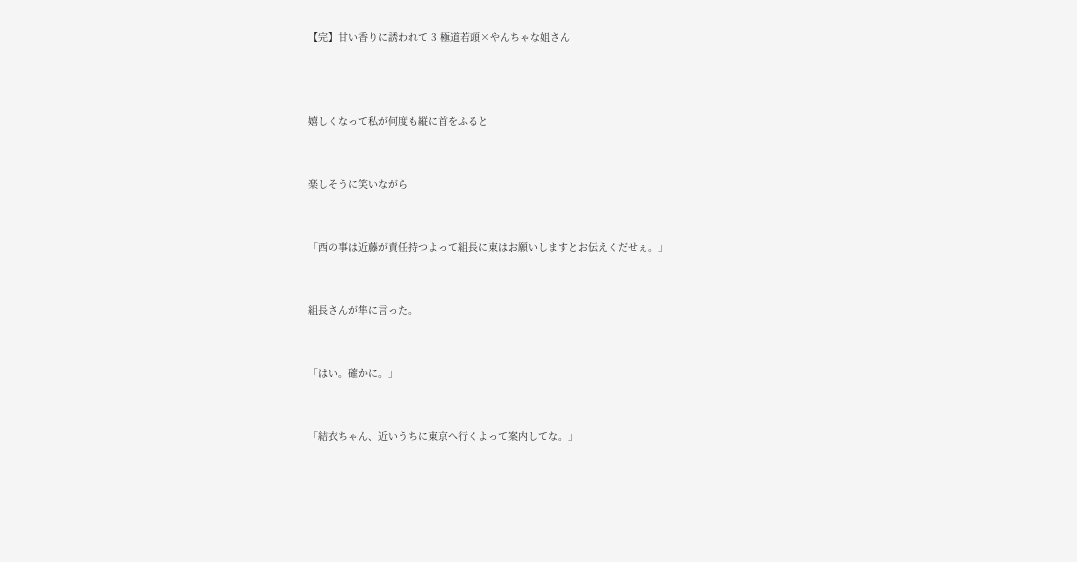【完】甘い香りに誘われて 3 極道若頭×やんちゃな姐さん



嬉しくなって私が何度も縦に首をふると


楽しそうに笑いながら


「西の事は近藤が責任持つよって組長に東はお願いしますとお伝えくだせぇ。」


組長さんが隼に言った。


「はい。確かに。」


「結衣ちゃん、近いうちに東京へ行くよって案内してな。」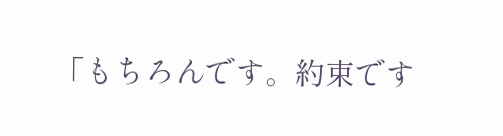「もちろんです。約束です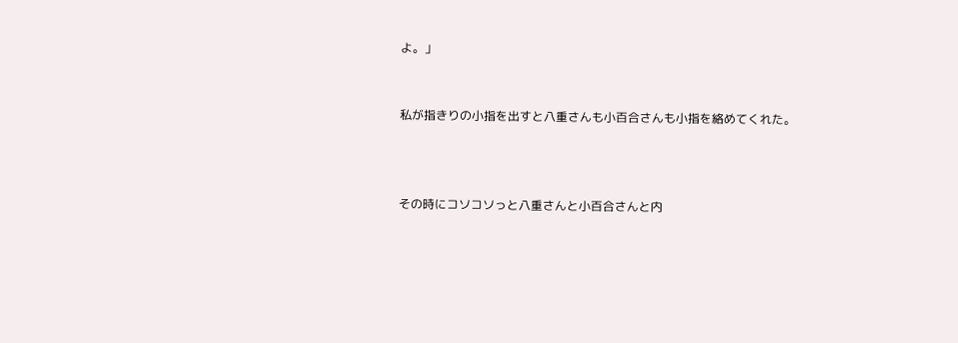よ。」


私が指きりの小指を出すと八重さんも小百合さんも小指を絡めてくれた。



その時にコソコソっと八重さんと小百合さんと内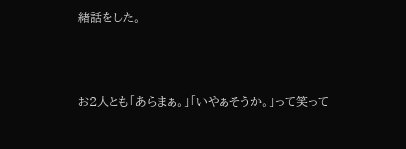緒話をした。



お2人とも「あらまぁ。」「いやぁそうか。」って笑って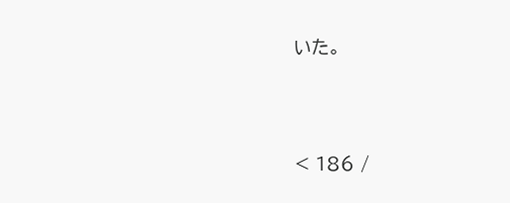いた。




< 186 /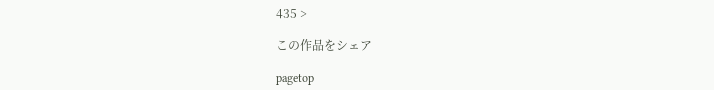435 >

この作品をシェア

pagetop